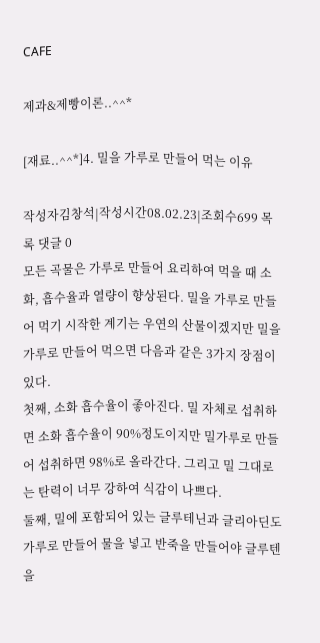CAFE

제과&제빵이론..^^*

[재료..^^*]4. 밀을 가루로 만들어 먹는 이유

작성자김창석|작성시간08.02.23|조회수699 목록 댓글 0
모든 곡물은 가루로 만들어 요리하여 먹을 때 소화, 흡수율과 열량이 향상된다. 밀을 가루로 만들어 먹기 시작한 계기는 우연의 산물이겠지만 밀을 가루로 만들어 먹으면 다음과 같은 3가지 장점이 있다.
첫째, 소화 흡수율이 좋아진다. 밀 자체로 섭취하면 소화 흡수율이 90%정도이지만 밀가루로 만들어 섭취하면 98%로 올라간다. 그리고 밀 그대로는 탄력이 너무 강하여 식감이 나쁘다.
둘째, 밀에 포함되어 있는 글루테닌과 글리아딘도 가루로 만들어 물을 넣고 반죽을 만들어야 글루텐을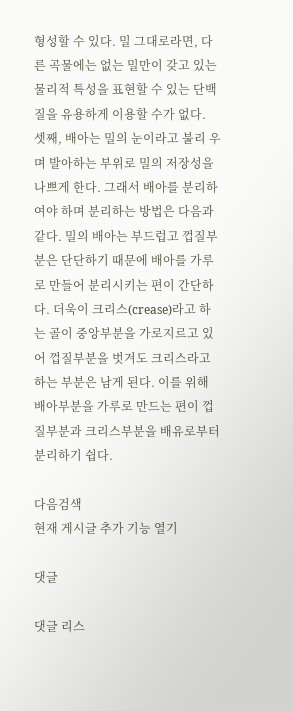형성할 수 있다. 밀 그대로라면, 다른 곡물에는 없는 밀만이 갖고 있는 물리적 특성을 표현할 수 있는 단백질을 유용하게 이용할 수가 없다.
셋째, 배아는 밀의 눈이라고 불리 우며 발아하는 부위로 밀의 저장성을 나쁘게 한다. 그래서 배아를 분리하여야 하며 분리하는 방법은 다음과 같다. 밀의 배아는 부드럽고 껍질부분은 단단하기 때문에 배아를 가루로 만들어 분리시키는 편이 간단하다. 더욱이 크리스(crease)라고 하는 골이 중앙부분을 가로지르고 있어 껍질부분을 벗겨도 크리스라고 하는 부분은 남게 된다. 이를 위해 배아부분을 가루로 만드는 편이 껍질부분과 크리스부분을 배유로부터 분리하기 쉽다.

다음검색
현재 게시글 추가 기능 열기

댓글

댓글 리스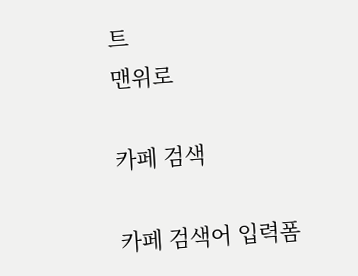트
맨위로

카페 검색

카페 검색어 입력폼